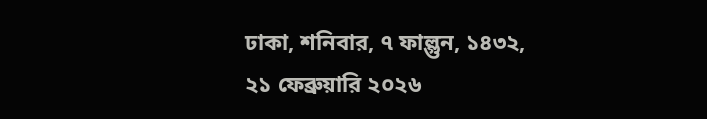ঢাকা, শনিবার, ৭ ফাল্গুন, ১৪৩২, ২১ ফেব্রুয়ারি ২০২৬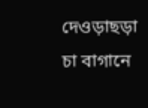দেওড়াছড়া চা বাগানে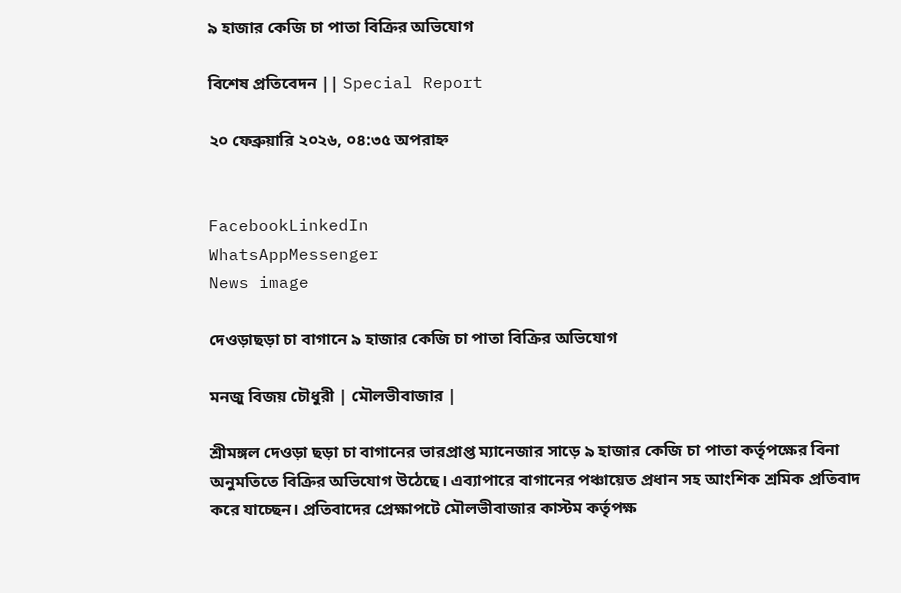৯ হাজার কেজি চা পাতা বিক্রির অভিযোগ

বিশেষ প্রতিবেদন || Special Report

২০ ফেব্রুয়ারি ২০২৬, ০৪:৩৫ অপরাহ্ন


FacebookLinkedIn
WhatsAppMessenger
News image

দেওড়াছড়া চা বাগানে ৯ হাজার কেজি চা পাতা বিক্রির অভিযোগ

মনজু বিজয় চৌধুরী | মৌলভীবাজার |

শ্রীমঙ্গল দেওড়া ছড়া চা বাগানের ভারপ্রাপ্ত ম্যানেজার সাড়ে ৯ হাজার কেজি চা পাতা কর্তৃপক্ষের বিনা অনুমতিতে বিক্রির অভিযোগ উঠেছে। এব্যাপারে বাগানের পঞ্চায়েত প্রধান সহ আংশিক শ্রমিক প্রতিবাদ করে যাচ্ছেন। প্রতিবাদের প্রেক্ষাপটে মৌলভীবাজার কাস্টম কর্তৃপক্ষ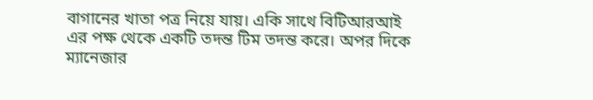বাগানের খাতা পত্র নিয়ে যায়। একি সাথে বিটিআরআই এর পক্ষ থেকে একটি তদন্ত টিম তদন্ত করে। অপর দিকে ম্যানেজার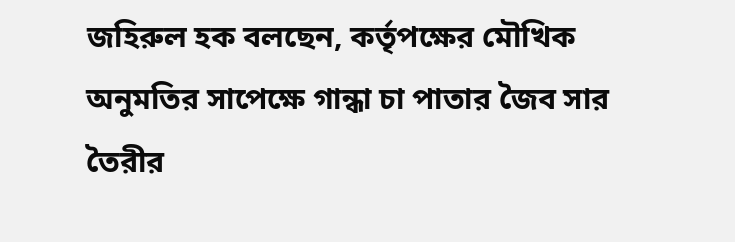জহিরুল হক বলছেন, কর্তৃপক্ষের মৌখিক অনুমতির সাপেক্ষে গান্ধা চা পাতার জৈব সার তৈরীর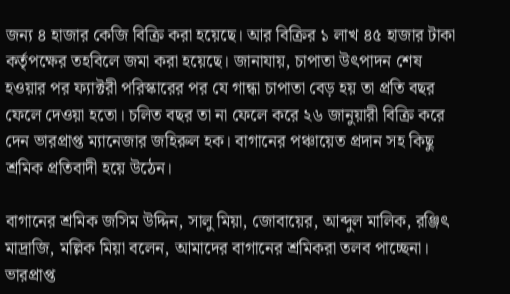জন্য ৪ হাজার কেজি বিক্রি করা হয়েছে। আর বিক্রির ১ লাখ ৪৫ হাজার টাকা কর্তৃপক্ষের তহবিলে জমা করা হয়েছে। জানাযায়, চাপাতা উৎপাদন শেষ হওয়ার পর ফ্যাক্টরী পরিস্কারের পর যে গান্ধা চাপাতা বেড় হয় তা প্রতি বছর ফেলে দেওয়া হতো। চলিত বছর তা না ফেলে করে ২৬ জানুয়ারী বিক্রি করে দেন ভারপ্রাপ্ত ম্যানেজার জহিরুল হক। বাগানের পঞ্চায়েত প্রদান সহ কিছু শ্রমিক প্রতিবাদী হয়ে উঠেন।

বাগানের শ্রমিক জসিম উদ্দিন, সালু মিয়া, জোবায়ের, আব্দুল মালিক, রঞ্জিৎ মাদ্রাজি, মল্লিক মিয়া বলেন, আমাদের বাগানের শ্রমিকরা তলব পাচ্ছেনা। ভারপ্রাপ্ত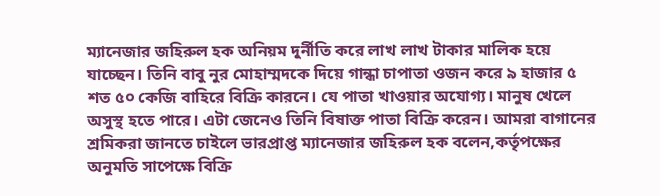ম্যানেজার জহিরুল হক অনিয়ম দুর্নীতি করে লাখ লাখ টাকার মালিক হয়ে যাচ্ছেন। তিনি বাবু নুর মোহাম্মদকে দিয়ে গান্ধা চাপাতা ওজন করে ৯ হাজার ৫ শত ৫০ কেজি বাহিরে বিক্রি কারনে। যে পাতা খাওয়ার অযোগ্য। মানুষ খেলে অসুস্থ হতে পারে। এটা জেনেও তিনি বিষাক্ত পাতা বিক্রি করেন। আমরা বাগানের শ্রমিকরা জানতে চাইলে ভারপ্রাপ্ত ম্যানেজার জহিরুল হক বলেন,কর্তৃপক্ষের অনুমতি সাপেক্ষে বিক্রি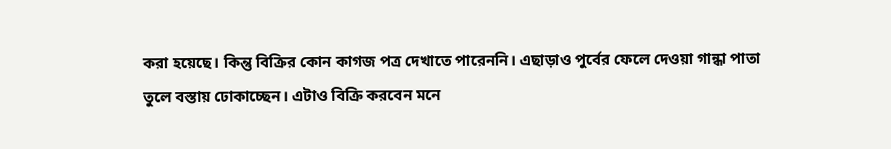করা হয়েছে। কিন্তু বিক্রির কোন কাগজ পত্র দেখাতে পারেননি। এছাড়াও পুর্বের ফেলে দেওয়া গান্ধা পাতা তুলে বস্তায় ঢোকাচ্ছেন। এটাও বিক্রি করবেন মনে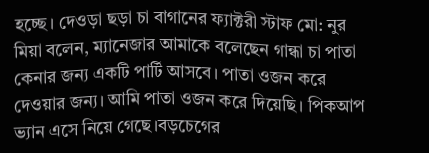হচ্ছে। দেওড়া ছড়া চা বাগানের ফ্যাক্টরী স্টাফ মো: নুর মিয়া বলেন, ম্যানেজার আমাকে বলেছেন গান্ধা চা পাতা কেনার জন্য একটি পার্টি আসবে। পাতা ওজন করে দেওয়ার জন্য। আমি পাতা ওজন করে দিয়েছি। পিকআপ ভ্যান এসে নিয়ে গেছে।বড়চেগের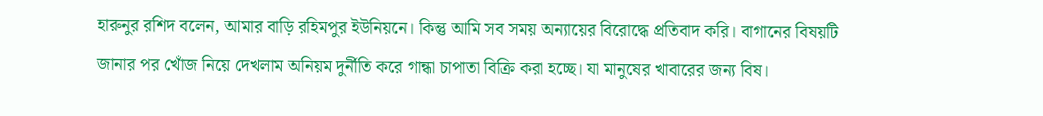হারুনুর রশিদ বলেন, আমার বাড়ি রহিমপুর ইউনিয়নে। কিন্তু আমি সব সময় অন্যায়ের বিরোদ্ধে প্রতিবাদ করি। বাগানের বিষয়টি জানার পর খোঁজ নিয়ে দেখলাম অনিয়ম দুর্নীতি করে গান্ধা চাপাতা বিক্রি করা হচ্ছে। যা মানুষের খাবারের জন্য বিষ।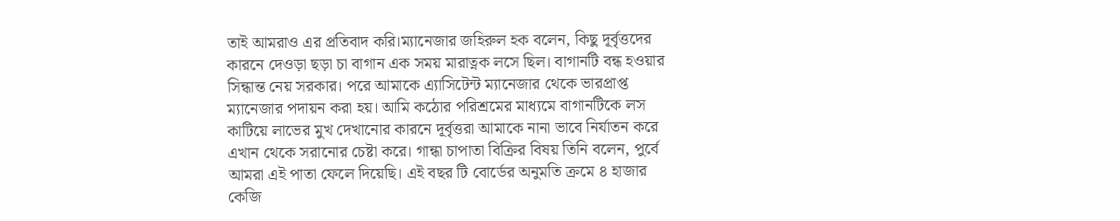তাই আমরাও এর প্রতিবাদ করি।ম্যানেজার জহিরুল হক বলেন, কিছু দূর্বৃত্তদের কারনে দেওড়া ছড়া চা বাগান এক সময় মারাত্নক লসে ছিল। বাগানটি বন্ধ হওয়ার সিন্ধান্ত নেয় সরকার। পরে আমাকে এ্যাসিটেন্ট ম্যানেজার থেকে ভারপ্রাপ্ত ম্যানেজার পদায়ন করা হয়। আমি কঠোর পরিশ্রমের মাধ্যমে বাগানটিকে লস কাটিয়ে লাভের মুখ দেখানোর কারনে দূর্বৃত্তরা আমাকে নানা ভাবে নির্যাতন করে এখান থেকে সরানোর চেষ্টা করে। গান্ধা চাপাতা বিক্রির বিষয় তিনি বলেন, পুর্বে আমরা এই পাতা ফেলে দিয়েছি। এই বছর টি বোর্ডের অনুমতি ক্রমে ৪ হাজার কেজি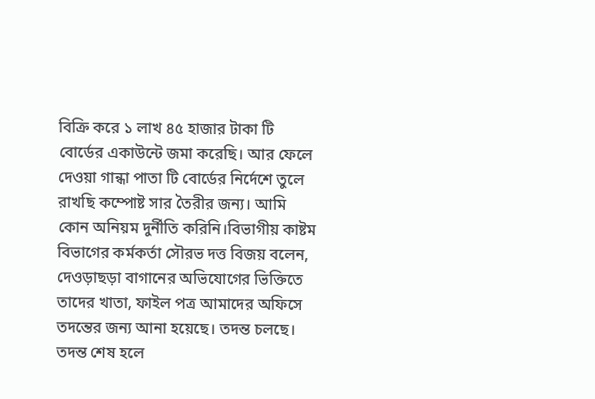বিক্রি করে ১ লাখ ৪৫ হাজার টাকা টি বোর্ডের একাউন্টে জমা করেছি। আর ফেলে দেওয়া গান্ধা পাতা টি বোর্ডের নির্দেশে তুলে রাখছি কম্পোষ্ট সার তৈরীর জন্য। আমি কোন অনিয়ম দুর্নীতি করিনি।বিভাগীয় কাষ্টম বিভাগের কর্মকর্তা সৌরভ দত্ত বিজয় বলেন, দেওড়াছড়া বাগানের অভিযোগের ভিক্তিতে তাদের খাতা, ফাইল পত্র আমাদের অফিসে তদন্তের জন্য আনা হয়েছে। তদন্ত চলছে। তদন্ত শেষ হলে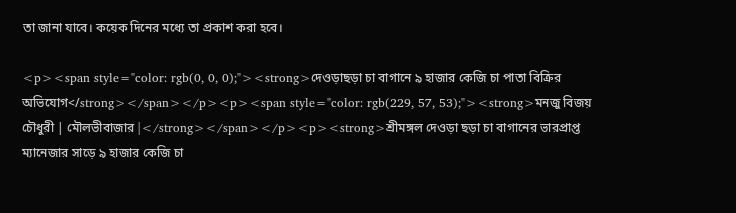তা জানা যাবে। কয়েক দিনের মধ্যে তা প্রকাশ করা হবে।

<p><span style="color: rgb(0, 0, 0);"><strong>দেওড়াছড়া চা বাগানে ৯ হাজার কেজি চা পাতা বিক্রির অভিযোগ</strong></span></p><p><span style="color: rgb(229, 57, 53);"><strong>মনজু বিজয় চৌধুরী | মৌলভীবাজার |</strong></span></p><p><strong>শ্রীমঙ্গল দেওড়া ছড়া চা বাগানের ভারপ্রাপ্ত ম্যানেজার সাড়ে ৯ হাজার কেজি চা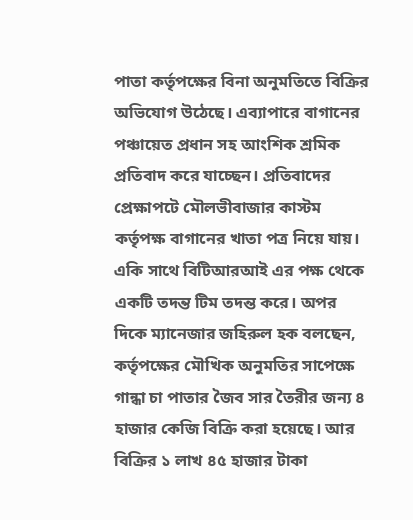পাতা কর্তৃপক্ষের বিনা অনুমতিতে বিক্রির অভিযোগ উঠেছে। এব্যাপারে বাগানের পঞ্চায়েত প্রধান সহ আংশিক শ্রমিক প্রতিবাদ করে যাচ্ছেন। প্রতিবাদের প্রেক্ষাপটে মৌলভীবাজার কাস্টম কর্তৃপক্ষ বাগানের খাতা পত্র নিয়ে যায়। একি সাথে বিটিআরআই এর পক্ষ থেকে একটি তদন্ত টিম তদন্ত করে। অপর দিকে ম্যানেজার জহিরুল হক বলছেন, কর্তৃপক্ষের মৌখিক অনুমতির সাপেক্ষে গান্ধা চা পাতার জৈব সার তৈরীর জন্য ৪ হাজার কেজি বিক্রি করা হয়েছে। আর বিক্রির ১ লাখ ৪৫ হাজার টাকা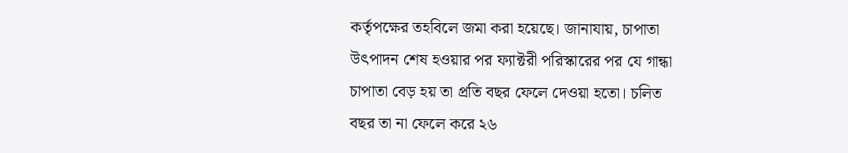কর্তৃপক্ষের তহবিলে জমা করা হয়েছে। জানাযায়, চাপাতা উৎপাদন শেষ হওয়ার পর ফ্যাক্টরী পরিস্কারের পর যে গান্ধা চাপাতা বেড় হয় তা প্রতি বছর ফেলে দেওয়া হতো। চলিত বছর তা না ফেলে করে ২৬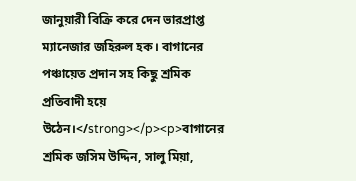জানুয়ারী বিক্রি করে দেন ভারপ্রাপ্ত ম্যানেজার জহিরুল হক। বাগানের পঞ্চায়েত প্রদান সহ কিছু শ্রমিক প্রতিবাদী হয়ে উঠেন।</strong></p><p>বাগানের শ্রমিক জসিম উদ্দিন, সালু মিয়া,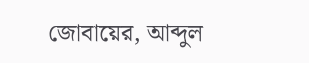জোবায়ের, আব্দুল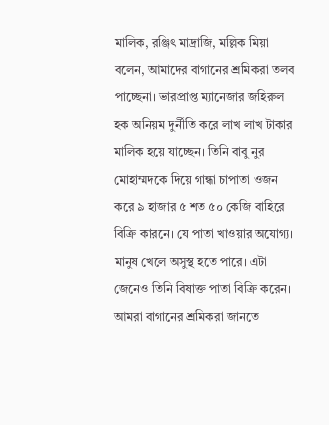মালিক, রঞ্জিৎ মাদ্রাজি, মল্লিক মিয়া বলেন, আমাদের বাগানের শ্রমিকরা তলব পাচ্ছেনা। ভারপ্রাপ্ত ম্যানেজার জহিরুল হক অনিয়ম দুর্নীতি করে লাখ লাখ টাকার মালিক হয়ে যাচ্ছেন। তিনি বাবু নুর মোহাম্মদকে দিয়ে গান্ধা চাপাতা ওজন করে ৯ হাজার ৫ শত ৫০ কেজি বাহিরে বিক্রি কারনে। যে পাতা খাওয়ার অযোগ্য। মানুষ খেলে অসুস্থ হতে পারে। এটা জেনেও তিনি বিষাক্ত পাতা বিক্রি করেন। আমরা বাগানের শ্রমিকরা জানতে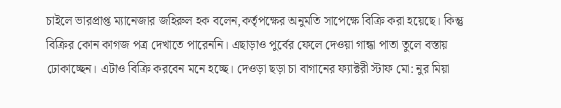চাইলে ভারপ্রাপ্ত ম্যানেজার জহিরুল হক বলেন,কর্তৃপক্ষের অনুমতি সাপেক্ষে বিক্রি করা হয়েছে। কিন্তু বিক্রির কোন কাগজ পত্র দেখাতে পারেননি। এছাড়াও পুর্বের ফেলে দেওয়া গান্ধা পাতা তুলে বস্তায় ঢোকাচ্ছেন। এটাও বিক্রি করবেন মনে হচ্ছে। দেওড়া ছড়া চা বাগানের ফ্যাক্টরী স্টাফ মো: নুর মিয়া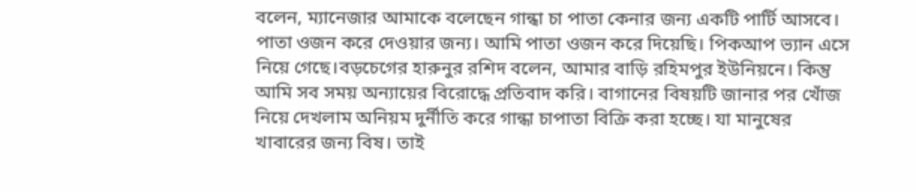বলেন, ম্যানেজার আমাকে বলেছেন গান্ধা চা পাতা কেনার জন্য একটি পার্টি আসবে। পাতা ওজন করে দেওয়ার জন্য। আমি পাতা ওজন করে দিয়েছি। পিকআপ ভ্যান এসে নিয়ে গেছে।বড়চেগের হারুনুর রশিদ বলেন, আমার বাড়ি রহিমপুর ইউনিয়নে। কিন্তু আমি সব সময় অন্যায়ের বিরোদ্ধে প্রতিবাদ করি। বাগানের বিষয়টি জানার পর খোঁজ নিয়ে দেখলাম অনিয়ম দুর্নীতি করে গান্ধা চাপাতা বিক্রি করা হচ্ছে। যা মানুষের খাবারের জন্য বিষ। তাই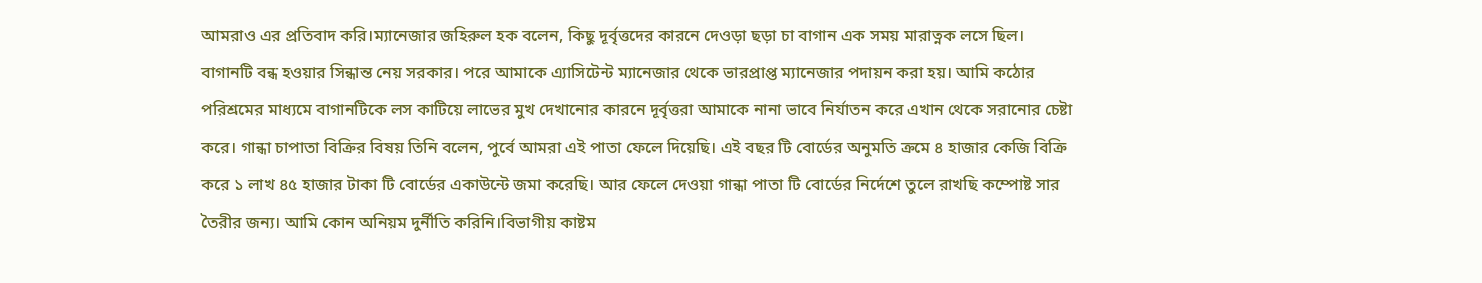আমরাও এর প্রতিবাদ করি।ম্যানেজার জহিরুল হক বলেন, কিছু দূর্বৃত্তদের কারনে দেওড়া ছড়া চা বাগান এক সময় মারাত্নক লসে ছিল। বাগানটি বন্ধ হওয়ার সিন্ধান্ত নেয় সরকার। পরে আমাকে এ্যাসিটেন্ট ম্যানেজার থেকে ভারপ্রাপ্ত ম্যানেজার পদায়ন করা হয়। আমি কঠোর পরিশ্রমের মাধ্যমে বাগানটিকে লস কাটিয়ে লাভের মুখ দেখানোর কারনে দূর্বৃত্তরা আমাকে নানা ভাবে নির্যাতন করে এখান থেকে সরানোর চেষ্টা করে। গান্ধা চাপাতা বিক্রির বিষয় তিনি বলেন, পুর্বে আমরা এই পাতা ফেলে দিয়েছি। এই বছর টি বোর্ডের অনুমতি ক্রমে ৪ হাজার কেজি বিক্রি করে ১ লাখ ৪৫ হাজার টাকা টি বোর্ডের একাউন্টে জমা করেছি। আর ফেলে দেওয়া গান্ধা পাতা টি বোর্ডের নির্দেশে তুলে রাখছি কম্পোষ্ট সার তৈরীর জন্য। আমি কোন অনিয়ম দুর্নীতি করিনি।বিভাগীয় কাষ্টম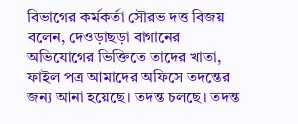বিভাগের কর্মকর্তা সৌরভ দত্ত বিজয় বলেন, দেওড়াছড়া বাগানের অভিযোগের ভিক্তিতে তাদের খাতা, ফাইল পত্র আমাদের অফিসে তদন্তের জন্য আনা হয়েছে। তদন্ত চলছে। তদন্ত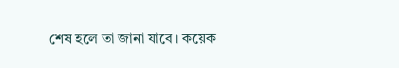শেষ হলে তা জানা যাবে। কয়েক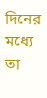দিনের মধ্যে তা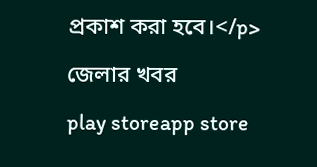প্রকাশ করা হবে।</p>

জেলার খবর

play storeapp store